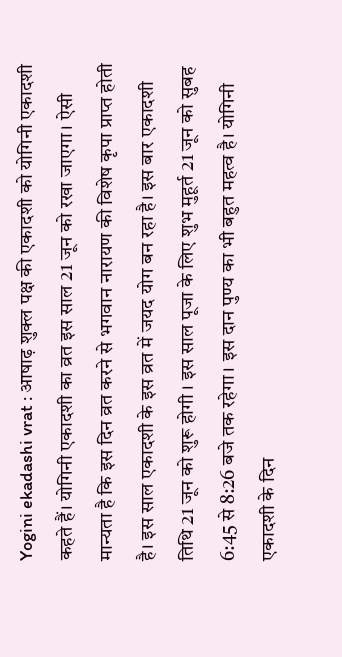Yogini ekadashi vrat : आषाढ़ शुक्ल पक्ष की एकादशी को योगिनी एकादशी कहते हैं। योगिनी एकादशी का व्रत इस साल 21 जून को रखा जाएगा। ऐसी मान्यता है कि इस दिन व्रत करने से भगवान नारायण की विशेष कृपा प्राप्त होती है। इस साल एकादशी के इस व्रत में जयद योग बन रहा है। इस बार एकादशी तिथि 21 जून को शुरू होगी । इस साल पूजा के लिए शुभ मुहूर्त 21 जून को सुबह 6:45 से 8:26 बजे तक रहेगा। इस दान पुण्य का भी बहुत महत्व है। योगिनी एकादशी के दिन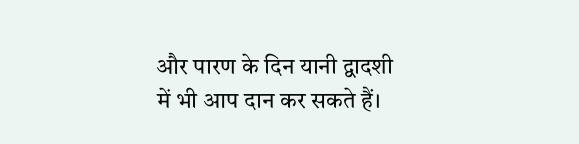और पारण के दिन यानी द्वादशी में भी आप दान कर सकते हैं।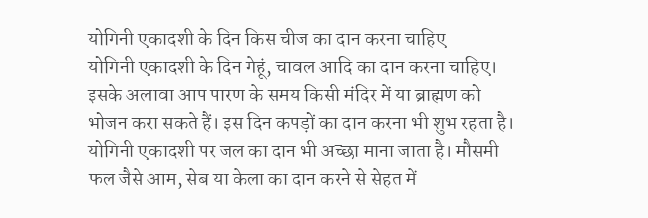योगिनी एकादशी के दिन किस चीज का दान करना चाहिए
योगिनी एकादशी के दिन गेहूं, चावल आदि का दान करना चाहिए। इसके अलावा आप पारण के समय किसी मंदिर में या ब्राह्मण को भोजन करा सकते हैं। इस दिन कपड़ों का दान करना भी शुभ रहता है। योगिनी एकादशी पर जल का दान भी अच्छा माना जाता है। मौसमी फल जैसे आम, सेब या केला का दान करने से सेहत में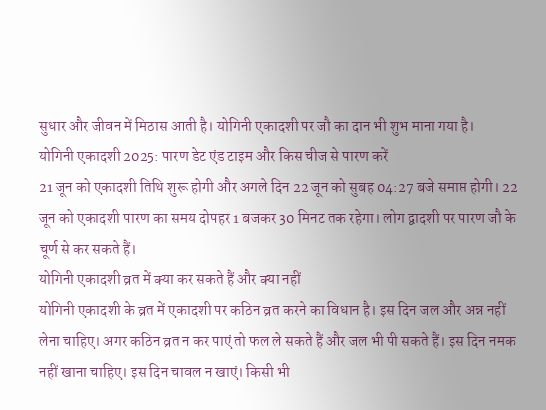सुधार और जीवन में मिठास आती है। योगिनी एकादशी पर जौ का दान भी शुभ माना गया है।
योगिनी एकादशी 2025: पारण डेट एंड टाइम और किस चीज से पारण करें
21 जून को एकादशी तिथि शुरू होगी और अगले दिन 22 जून को सुबह 04:27 बजे समाप्त होगी। 22 जून को एकादशी पारण का समय दोपहर 1 बजकर 30 मिनट तक रहेगा। लोग द्वादशी पर पारण जौ के चूर्ण से कर सकते हैं।
योगिनी एकादशी व्रत में क्या कर सकते हैं और क्या नहीं
योगिनी एकादशी के व्रत में एकादशी पर कठिन व्रत करने का विधान है। इस दिन जल और अन्न नहीं लेना चाहिए। अगर कठिन व्रत न कर पाएं तो फल ले सकते हैं और जल भी पी सकते हैं। इस दिन नमक नहीं खाना चाहिए। इस दिन चावल न खाएं। किसी भी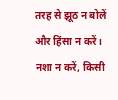तरह से झूठ न बोलें और हिंसा न करें। नशा न करें, किसी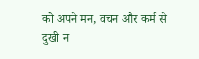को अपने मन, वचन और कर्म से दुखी न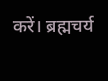करें। ब्रह्मचर्य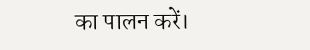का पालन करें।